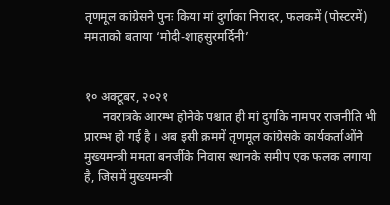तृणमूल कांग्रेसने पुनः किया मां दुर्गाका निरादर, फलकमें (पोस्टरमें) ममताको बताया ‘मोदी-शाहसुरमर्दिनी’


१० अक्टूबर, २०२१
      नवरात्रके आरम्भ होनेके पश्चात ही मां दुर्गाके नामपर राजनीति भी प्रारम्भ हो गई है । अब इसी क्रममें तृणमूल कांग्रेसके कार्यकर्ताओंने मुख्यमन्त्री ममता बनर्जीके निवास स्थानके समीप एक फलक लगाया है, जिसमें मुख्यमन्त्री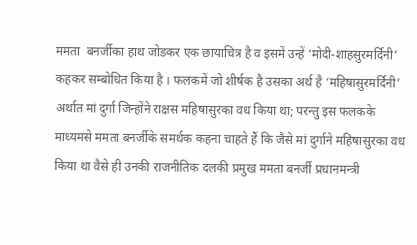ममता  बनर्जीका हाथ जोडकर एक छायाचित्र है व इसमें उन्हें ‘मोदी-शाहसुरमर्दिनी’ कहकर सम्बोधित किया है । फलकमें जो शीर्षक है उसका अर्थ है ‘महिषासुरमर्दिनी’ अर्थात मां दुर्गा जिन्होंने राक्षस महिषासुरका वध किया था; परन्तु इस फलकके माध्यमसे ममता बनर्जीके समर्थक कहना चाहते हैं कि जैसे मां दुर्गाने महिषासुरका वध  किया था वैसे ही उनकी राजनीतिक दलकी प्रमुख ममता बनर्जी प्रधानमन्त्री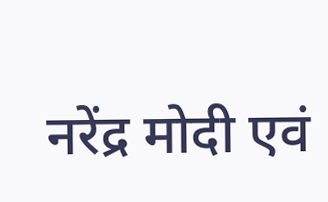नरेंद्र मोदी एवं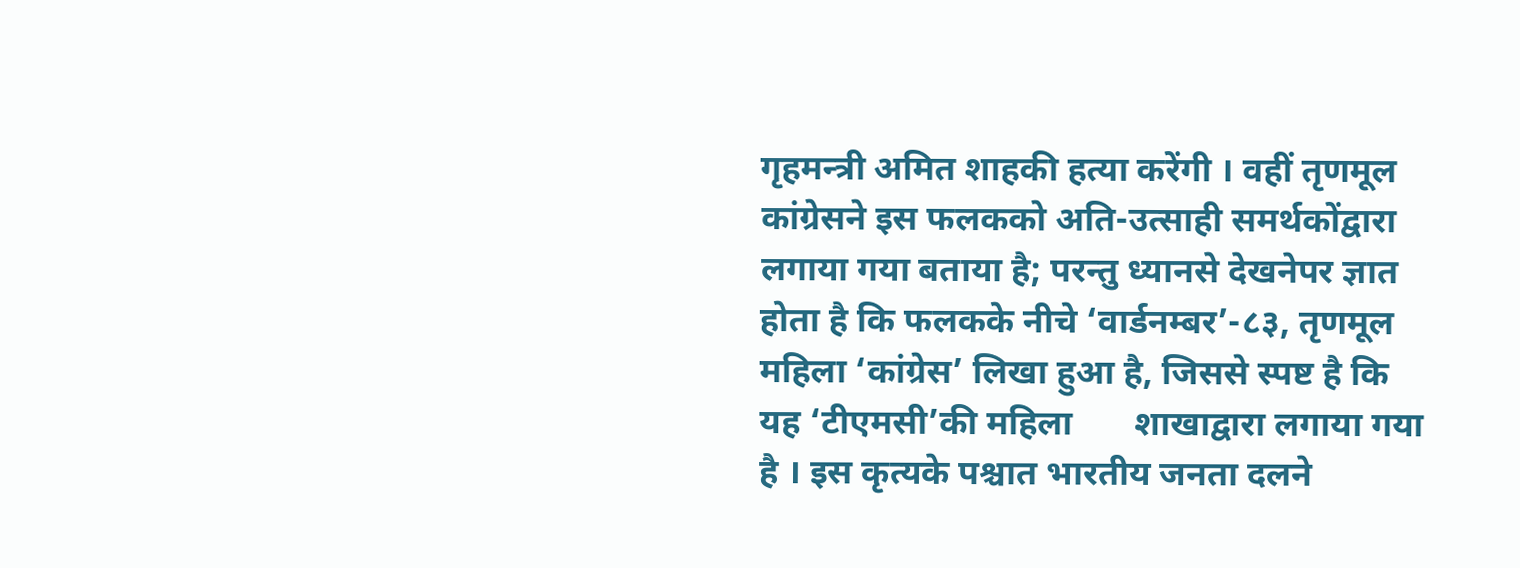गृहमन्त्री अमित शाहकी हत्या करेंगी । वहीं तृणमूल कांग्रेसने इस फलकको अति-उत्साही समर्थकोंद्वारा लगाया गया बताया है; परन्तु ध्यानसे देखनेपर ज्ञात होता है कि फलकके नीचे ‘वार्डनम्बर’-८३, तृणमूल महिला ‘कांग्रेस’ लिखा हुआ है, जिससे स्पष्ट है कि यह ‘टीएमसी’की महिला       शाखाद्वारा लगाया गया है । इस कृत्यके पश्चात भारतीय जनता दलने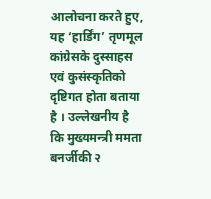आलोचना करते हुए, यह ‘हार्डिंग’ तृणमूल कांग्रेसके दुस्साहस एवं कुसंस्कृतिको दृष्टिगत होता बताया है । उल्लेखनीय है कि मुख्यमन्त्री ममता बनर्जीकी २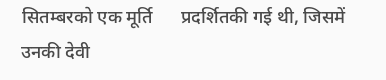सितम्बरको एक मूर्ति      प्रदर्शितकी गई थी, जिसमें उनकी देवी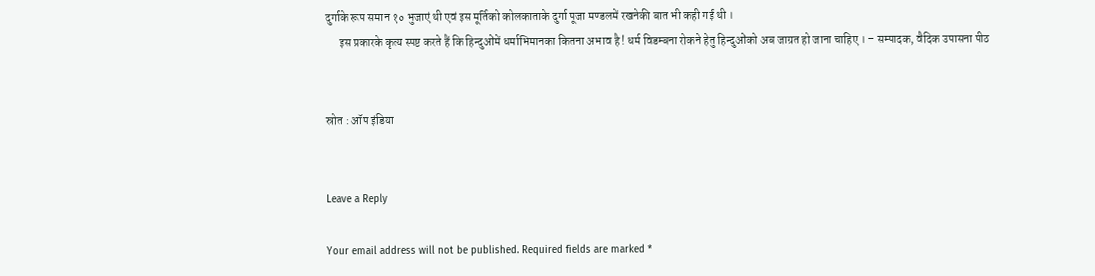दुर्गाके रूप समान १० भुजाएं थी एवं इस मूर्तिको कोलकाताके दुर्गा पूजा मण्डलमें रखनेकी बात भी कही गई थी ।
      इस प्रकारके कृत्य स्पष्ट करते हैं कि हिन्दुओंमें धर्माभिमानका कितना अभाव है ! धर्म विडम्बना रोकने हेतु हिन्दुओंको अब जाग्रत हो जाना चाहिए । – सम्पादक, वैदिक उपासना पीठ


स्रोत : ऑप इंडिया


Leave a Reply

Your email address will not be published. Required fields are marked *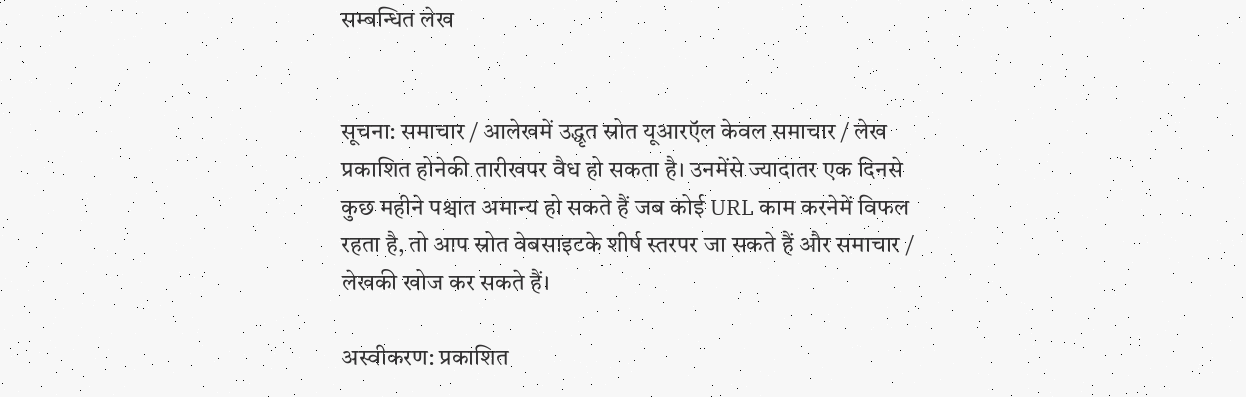सम्बन्धित लेख


सूचना: समाचार / आलेखमें उद्धृत स्रोत यूआरऍल केवल समाचार / लेख प्रकाशित होनेकी तारीखपर वैध हो सकता है। उनमेंसे ज्यादातर एक दिनसे कुछ महीने पश्चात अमान्य हो सकते हैं जब कोई URL काम करनेमें विफल रहता है, तो आप स्रोत वेबसाइटके शीर्ष स्तरपर जा सकते हैं और समाचार / लेखकी खोज कर सकते हैं।

अस्वीकरण: प्रकाशित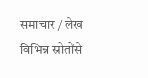समाचार / लेख विभिन्न स्रोतोंसे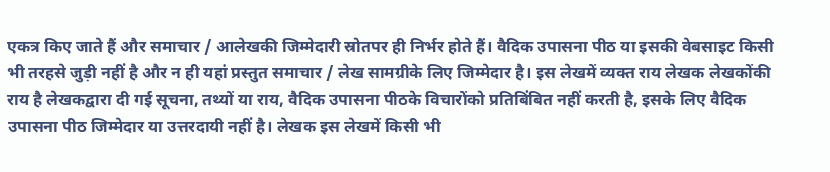एकत्र किए जाते हैं और समाचार / आलेखकी जिम्मेदारी स्रोतपर ही निर्भर होते हैं। वैदिक उपासना पीठ या इसकी वेबसाइट किसी भी तरहसे जुड़ी नहीं है और न ही यहां प्रस्तुत समाचार / लेख सामग्रीके लिए जिम्मेदार है। इस लेखमें व्यक्त राय लेखक लेखकोंकी राय है लेखकद्वारा दी गई सूचना, तथ्यों या राय, वैदिक उपासना पीठके विचारोंको प्रतिबिंबित नहीं करती है, इसके लिए वैदिक उपासना पीठ जिम्मेदार या उत्तरदायी नहीं है। लेखक इस लेखमें किसी भी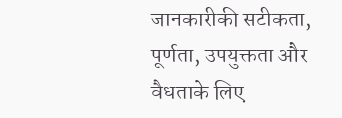जानकारीकी सटीकता, पूर्णता, उपयुक्तता और वैधताके लिए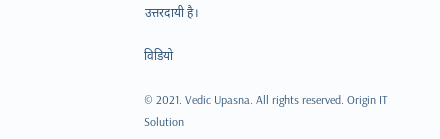उत्तरदायी है।

विडियो

© 2021. Vedic Upasna. All rights reserved. Origin IT Solution